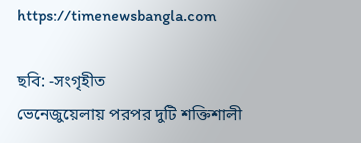https://timenewsbangla.com

ছবি: -সংগৃহীত
ভেনেজুয়েলায় পরপর দুটি শক্তিশালী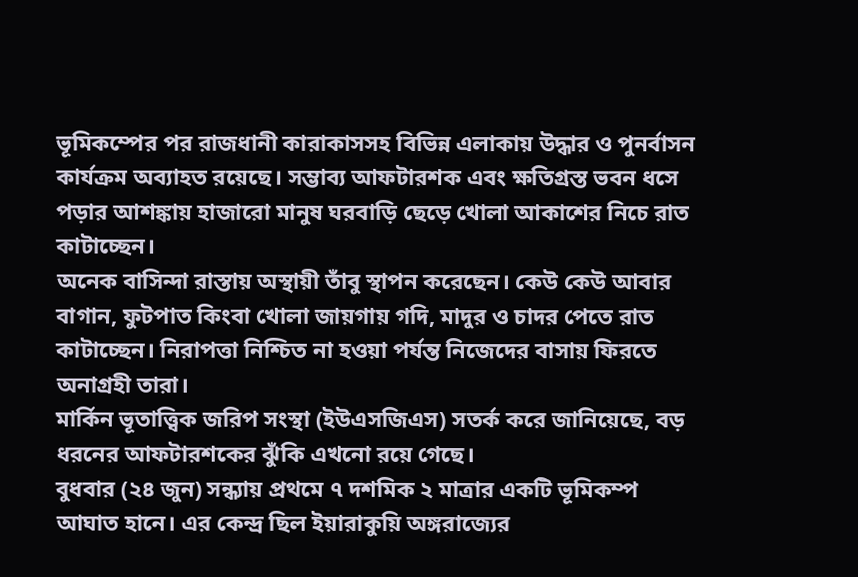ভূমিকম্পের পর রাজধানী কারাকাসসহ বিভিন্ন এলাকায় উদ্ধার ও পুনর্বাসন কার্যক্রম অব্যাহত রয়েছে। সম্ভাব্য আফটারশক এবং ক্ষতিগ্রস্ত ভবন ধসে পড়ার আশঙ্কায় হাজারো মানুষ ঘরবাড়ি ছেড়ে খোলা আকাশের নিচে রাত কাটাচ্ছেন।
অনেক বাসিন্দা রাস্তায় অস্থায়ী তাঁবু স্থাপন করেছেন। কেউ কেউ আবার বাগান, ফুটপাত কিংবা খোলা জায়গায় গদি, মাদুর ও চাদর পেতে রাত কাটাচ্ছেন। নিরাপত্তা নিশ্চিত না হওয়া পর্যন্ত নিজেদের বাসায় ফিরতে অনাগ্রহী তারা।
মার্কিন ভূতাত্ত্বিক জরিপ সংস্থা (ইউএসজিএস) সতর্ক করে জানিয়েছে, বড় ধরনের আফটারশকের ঝুঁকি এখনো রয়ে গেছে।
বুধবার (২৪ জুন) সন্ধ্যায় প্রথমে ৭ দশমিক ২ মাত্রার একটি ভূমিকম্প আঘাত হানে। এর কেন্দ্র ছিল ইয়ারাকুয়ি অঙ্গরাজ্যের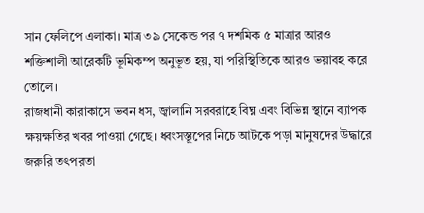সান ফেলিপে এলাকা। মাত্র ৩৯ সেকেন্ড পর ৭ দশমিক ৫ মাত্রার আরও শক্তিশালী আরেকটি ভূমিকম্প অনুভূত হয়, যা পরিস্থিতিকে আরও ভয়াবহ করে তোলে।
রাজধানী কারাকাসে ভবন ধস, জ্বালানি সরবরাহে বিঘ্ন এবং বিভিন্ন স্থানে ব্যাপক ক্ষয়ক্ষতির খবর পাওয়া গেছে। ধ্বংসস্তূপের নিচে আটকে পড়া মানুষদের উদ্ধারে জরুরি তৎপরতা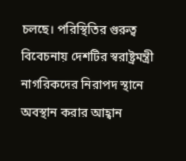চলছে। পরিস্থিতির গুরুত্ব বিবেচনায় দেশটির স্বরাষ্ট্রমন্ত্রী নাগরিকদের নিরাপদ স্থানে অবস্থান করার আহ্বান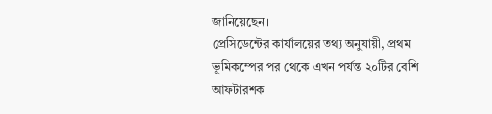জানিয়েছেন।
প্রেসিডেন্টের কার্যালয়ের তথ্য অনুযায়ী, প্রথম ভূমিকম্পের পর থেকে এখন পর্যন্ত ২০টির বেশি আফটারশক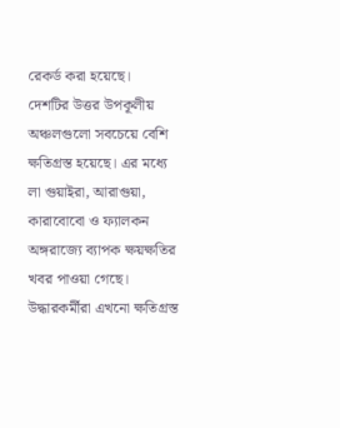রেকর্ড করা হয়েছে।
দেশটির উত্তর উপকূলীয় অঞ্চলগুলো সবচেয়ে বেশি ক্ষতিগ্রস্ত হয়েছে। এর মধ্যে লা গুয়াইরা, আরাগুয়া, কারাবোবো ও ফ্যালকন অঙ্গরাজ্যে ব্যাপক ক্ষয়ক্ষতির খবর পাওয়া গেছে। উদ্ধারকর্মীরা এখনো ক্ষতিগ্রস্ত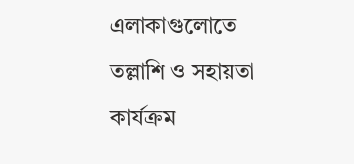এলাকাগুলোতে তল্লাশি ও সহায়তা কার্যক্রম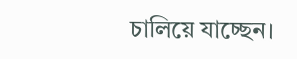চালিয়ে যাচ্ছেন।